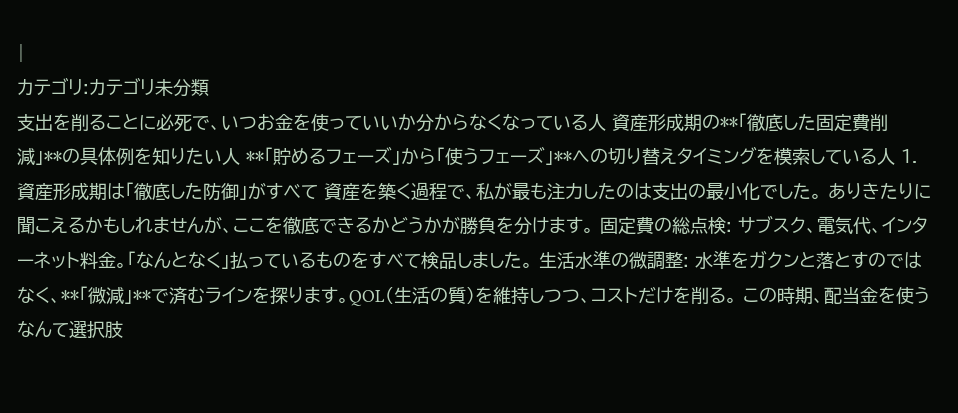|
カテゴリ:カテゴリ未分類
支出を削ることに必死で、いつお金を使っていいか分からなくなっている人 資産形成期の**「徹底した固定費削減」**の具体例を知りたい人 **「貯めるフェーズ」から「使うフェーズ」**への切り替えタイミングを模索している人 1. 資産形成期は「徹底した防御」がすべて 資産を築く過程で、私が最も注力したのは支出の最小化でした。 ありきたりに聞こえるかもしれませんが、ここを徹底できるかどうかが勝負を分けます。 固定費の総点検: サブスク、電気代、インターネット料金。「なんとなく」払っているものをすべて検品しました。 生活水準の微調整: 水準をガクンと落とすのではなく、**「微減」**で済むラインを探ります。QOL(生活の質)を維持しつつ、コストだけを削る。 この時期、配当金を使うなんて選択肢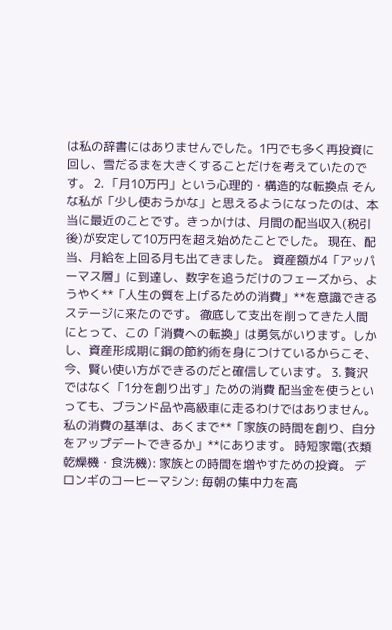は私の辞書にはありませんでした。1円でも多く再投資に回し、雪だるまを大きくすることだけを考えていたのです。 2. 「月10万円」という心理的・構造的な転換点 そんな私が「少し使おうかな」と思えるようになったのは、本当に最近のことです。きっかけは、月間の配当収入(税引後)が安定して10万円を超え始めたことでした。 現在、配当、月給を上回る月も出てきました。 資産額が4「アッパーマス層」に到達し、数字を追うだけのフェーズから、ようやく**「人生の質を上げるための消費」**を意識できるステージに来たのです。 徹底して支出を削ってきた人間にとって、この「消費への転換」は勇気がいります。しかし、資産形成期に鋼の節約術を身につけているからこそ、今、賢い使い方ができるのだと確信しています。 3. 贅沢ではなく「1分を創り出す」ための消費 配当金を使うといっても、ブランド品や高級車に走るわけではありません。私の消費の基準は、あくまで**「家族の時間を創り、自分をアップデートできるか」**にあります。 時短家電(衣類乾燥機・食洗機): 家族との時間を増やすための投資。 デロンギのコーヒーマシン: 毎朝の集中力を高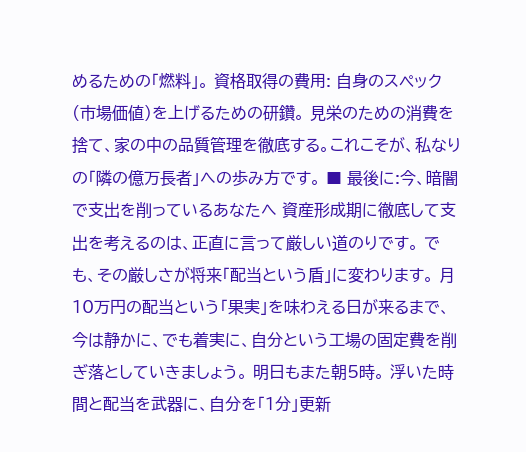めるための「燃料」。 資格取得の費用: 自身のスペック(市場価値)を上げるための研鑽。 見栄のための消費を捨て、家の中の品質管理を徹底する。これこそが、私なりの「隣の億万長者」への歩み方です。 ■ 最後に:今、暗闇で支出を削っているあなたへ 資産形成期に徹底して支出を考えるのは、正直に言って厳しい道のりです。 でも、その厳しさが将来「配当という盾」に変わります。 月10万円の配当という「果実」を味わえる日が来るまで、今は静かに、でも着実に、自分という工場の固定費を削ぎ落としていきましょう。 明日もまた朝5時。 浮いた時間と配当を武器に、自分を「1分」更新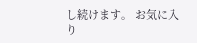し続けます。 お気に入り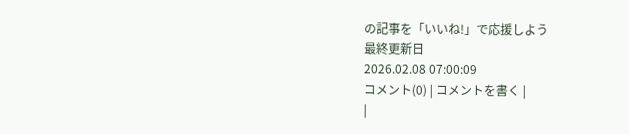の記事を「いいね!」で応援しよう
最終更新日
2026.02.08 07:00:09
コメント(0) | コメントを書く |
|